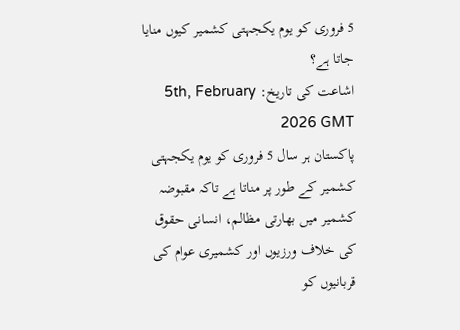5 فروری کو یوم یکجہتی کشمیر کیوں منایا جاتا ہے؟
اشاعت کی تاریخ: 5th, February 2026 GMT
پاکستان ہر سال 5 فروری کو یوم یکجہتی کشمیر کے طور پر مناتا ہے تاکہ مقبوضہ کشمیر میں بھارتی مظالم، انسانی حقوق کی خلاف ورزیوں اور کشمیری عوام کی قربانیوں کو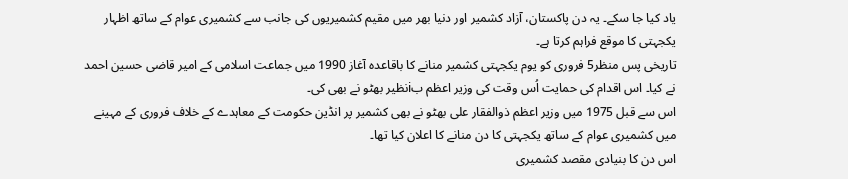یاد کیا جا سکے۔ یہ دن پاکستان، آزاد کشمیر اور دنیا بھر میں مقیم کشمیریوں کی جانب سے کشمیری عوام کے ساتھ اظہار یکجہتی کا موقع فراہم کرتا ہے۔
تاریخی پس منظر5 فروری کو یوم یکجہتی کشمیر منانے کا باقاعدہ آغاز 1990 میں جماعت اسلامی کے امیر قاضی حسین احمد نے کیا۔ اس اقدام کی حمایت اُس وقت کی وزیر اعظم بiنظیر بھٹو نے بھی کی۔
اس سے قبل 1975 میں وزیر اعظم ذوالفقار علی بھٹو نے بھی کشمیر پر انڈین حکومت کے معاہدے کے خلاف فروری کے مہینے میں کشمیری عوام کے ساتھ یکجہتی کا دن منانے کا اعلان کیا تھا۔
اس دن کا بنیادی مقصد کشمیری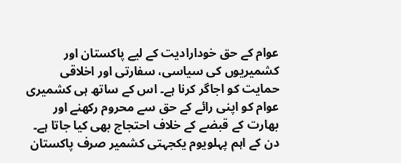عوام کے حق خودارادیت کے لیے پاکستان اور کشمیریوں کی سیاسی، سفارتی اور اخلاقی حمایت کو اجاگر کرنا ہے۔ اس کے ساتھ ہی کشمیری عوام کو اپنی رائے کے حق سے محروم رکھنے اور بھارت کے قبضے کے خلاف احتجاج بھی کیا جاتا ہے۔
دن کے اہم پہلویوم یکجہتی کشمیر صرف پاکستان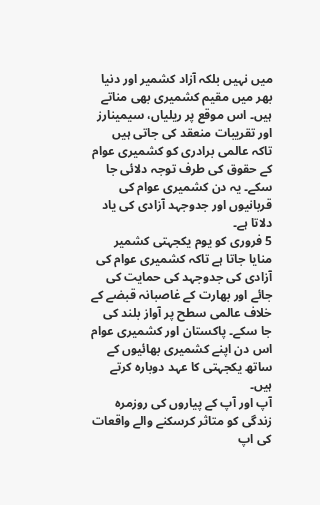میں نہیں بلکہ آزاد کشمیر اور دنیا بھر میں مقیم کشمیری بھی مناتے ہیں۔ اس موقع پر ریلیاں، سیمینارز اور تقریبات منعقد کی جاتی ہیں تاکہ عالمی برادری کو کشمیری عوام کے حقوق کی طرف توجہ دلائی جا سکے۔ یہ دن کشمیری عوام کی قربانیوں اور جدوجہد آزادی کی یاد دلاتا ہے۔
5 فروری کو یوم یکجہتی کشمیر منایا جاتا ہے تاکہ کشمیری عوام کی آزادی کی جدوجہد کی حمایت کی جائے اور بھارت کے غاصبانہ قبضے کے خلاف عالمی سطح پر آواز بلند کی جا سکے۔ پاکستان اور کشمیری عوام اس دن اپنے کشمیری بھائیوں کے ساتھ یکجہتی کا عہد دوبارہ کرتے ہیں۔
آپ اور آپ کے پیاروں کی روزمرہ زندگی کو متاثر کرسکنے والے واقعات کی اپ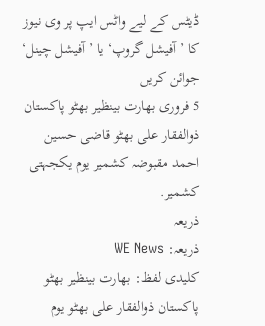ڈیٹس کے لیے واٹس ایپ پر وی نیوز کا ’آفیشل گروپ‘ یا ’آفیشل چینل‘ جوائن کریں
5 فروری بھارت بینظیر بھٹو پاکستان ذوالفقار علی بھٹو قاضی حسین احمد مقبوضہ کشمیر یوم یکجہتی کشمیر.
ذریعہ
ذریعہ: WE News
کلیدی لفظ: بھارت بینظیر بھٹو پاکستان ذوالفقار علی بھٹو یوم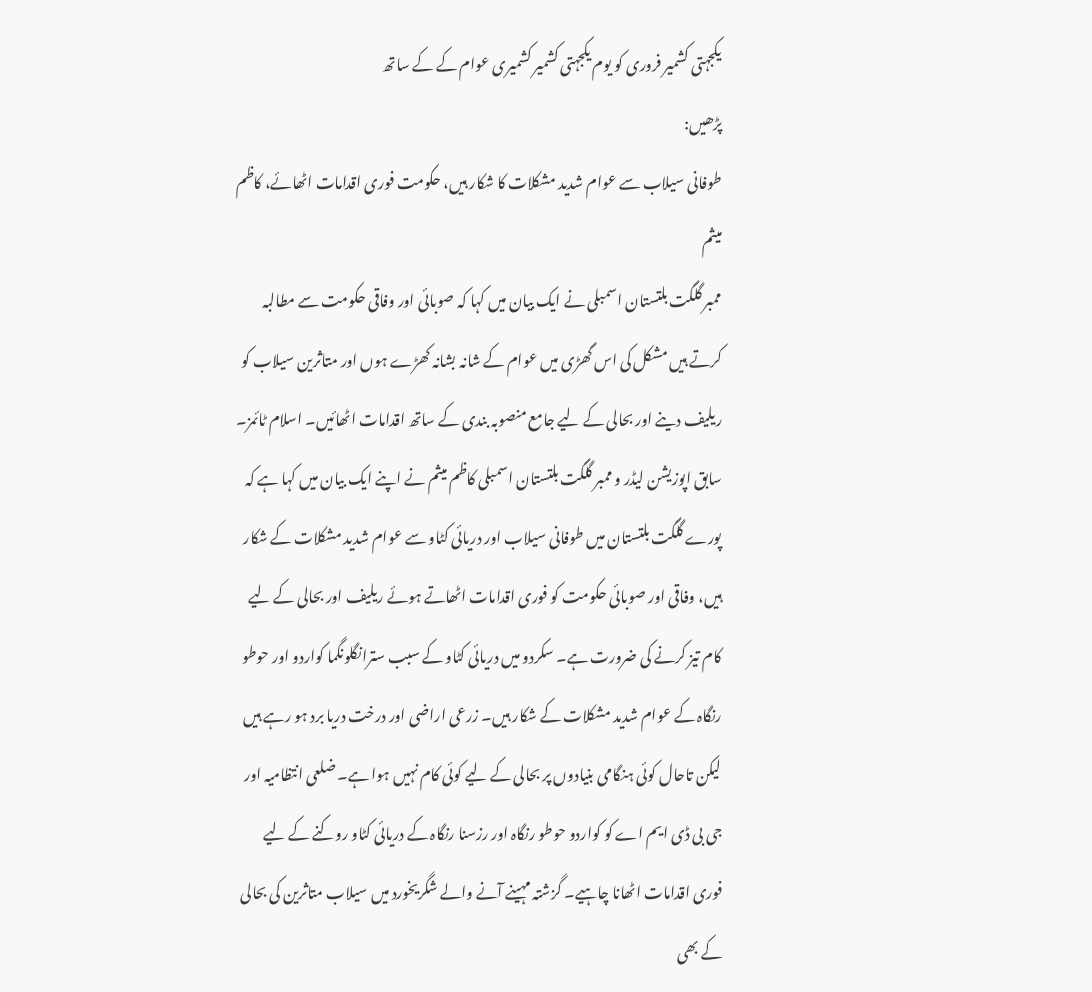یکجہتی کشمیر فروری کو یوم یکجہتی کشمیر کشمیری عوام کے کے ساتھ
پڑھیں:
طوفانی سیلاب سے عوام شدید مشکلات کا شکار ہیں، حکومت فوری اقدامات اٹھائے، کاظم میثم
ممبر گلگت بلتستان اسمبلی نے ایک بیان میں کہا کہ صوبائی اور وفاقی حکومت سے مطالبہ کرتے ہیں مشکل کی اس گھڑی میں عوام کے شانہ بشانہ کھڑے ہوں اور متاثرین سیلاب کو ریلیف دینے اور بحالی کے لیے جامع منصوبہ بندی کے ساتھ اقدامات اٹھائیں۔ اسلام ٹائمز۔ سابق اپوزیشن لیڈر و ممبر گلگت بلتستان اسمبلی کاظم میثم نے اپنے ایک بیان میں کہا ہے کہ پورے گلگت بلتستان میں طوفانی سیلاب اور دریائی کٹاو سے عوام شدید مشکلات کے شکار ہیں، وفاقی اور صوبائی حکومت کو فوری اقدامات اٹھاتے ہوئے ریلیف اور بحالی کے لیے کام تیز کرنے کی ضرورت ہے۔ سکردو میں دریائی کٹاو کے سبب سترانگلونگما کواردو اور حوطو رنگاہ کے عوام شدید مشکلات کے شکار ہیں۔ زرعی اراضی اور درخت دریا برد ہو رہے ہیں لیکن تاحال کوئی ہنگامی بنیادوں پر بحالی کے لیے کوئی کام نہیں ہوا ہے۔ ضلعی انتظامیہ اور جی بی ڈی ایم اے کو کواردو حوطو رنگاہ اور رزسنا رنگاہ کے دریائی کٹاو روکنے کے لیے فوری اقدامات اٹھانا چاہیے۔ گزشتہ مہینے آنے والے شگریخورد میں سیلاب متاثرین کی بحالی کے بھی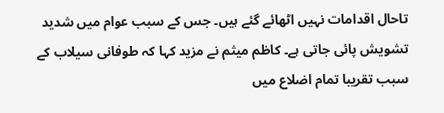تاحال اقدامات نہیں اٹھائے گئے ہیں۔ جس کے سبب عوام میں شدید تشویش پائی جاتی ہے۔ کاظم میثم نے مزید کہا کہ طوفانی سیلاب کے سبب تقریبا تمام اضلاع میں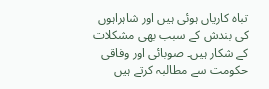تباہ کاریاں ہوئی ہیں اور شاہراہوں کی بندش کے سبب بھی مشکلات کے شکار ہیں۔ صوبائی اور وفاقی حکومت سے مطالبہ کرتے ہیں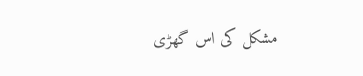مشکل کی اس گھڑی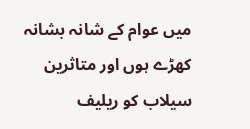میں عوام کے شانہ بشانہ کھڑے ہوں اور متاثرین سیلاب کو ریلیف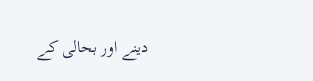دینے اور بحالی کے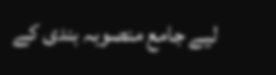لیے جامع منصوبہ بندی کے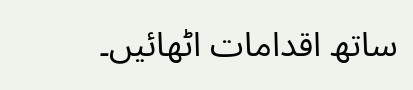ساتھ اقدامات اٹھائیں۔